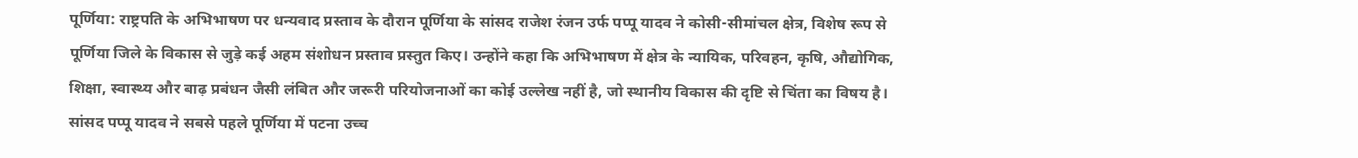पूर्णिया: राष्ट्रपति के अभिभाषण पर धन्यवाद प्रस्ताव के दौरान पूर्णिया के सांसद राजेश रंजन उर्फ पप्पू यादव ने कोसी-सीमांचल क्षेत्र, विशेष रूप से पूर्णिया जिले के विकास से जुड़े कई अहम संशोधन प्रस्ताव प्रस्तुत किए। उन्होंने कहा कि अभिभाषण में क्षेत्र के न्यायिक, परिवहन, कृषि, औद्योगिक, शिक्षा, स्वास्थ्य और बाढ़ प्रबंधन जैसी लंबित और जरूरी परियोजनाओं का कोई उल्लेख नहीं है, जो स्थानीय विकास की दृष्टि से चिंता का विषय है।
सांसद पप्पू यादव ने सबसे पहले पूर्णिया में पटना उच्च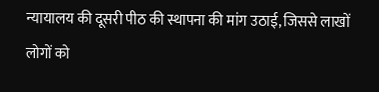न्यायालय की दूसरी पीठ की स्थापना की मांग उठाई, जिससे लाखों लोगों को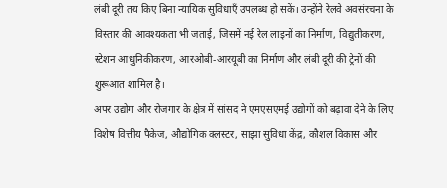लंबी दूरी तय किए बिना न्यायिक सुविधाएँ उपलब्ध हो सकें। उन्होंने रेलवे अवसंरचना के विस्तार की आवश्यकता भी जताई, जिसमें नई रेल लाइनों का निर्माण, विद्युतीकरण, स्टेशन आधुनिकीकरण, आरओबी-आरयूबी का निर्माण और लंबी दूरी की ट्रेनों की शुरूआत शामिल है।
अपर उद्योग और रोजगार के क्षेत्र में सांसद ने एमएसएमई उद्योगों को बढ़ावा देने के लिए विशेष वित्तीय पैकेज, औद्योगिक क्लस्टर, साझा सुविधा केंद्र, कौशल विकास और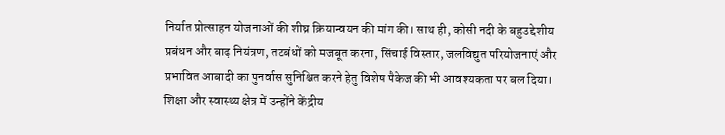निर्यात प्रोत्साहन योजनाओं की शीघ्र क्रियान्वयन की मांग की। साथ ही, कोसी नदी के बहुउद्देशीय प्रबंधन और बाढ़ नियंत्रण, तटबंधों को मजबूत करना, सिंचाई विस्तार, जलविद्युत परियोजनाएं और प्रभावित आबादी का पुनर्वास सुनिश्चित करने हेतु विशेष पैकेज की भी आवश्यकता पर बल दिया।
शिक्षा और स्वास्थ्य क्षेत्र में उन्होंने केंद्रीय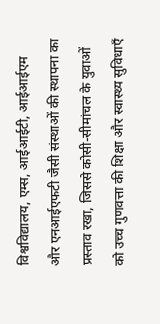विश्वविद्यालय, एम्स, आईआईटी, आईआईएम और एनआईएफटी जैसी संस्थाओं की स्थापना का प्रस्ताव रखा, जिससे कोसी-सीमांचल के युवाओं को उच्च गुणवत्ता की शिक्षा और स्वास्थ्य सुविधाएँ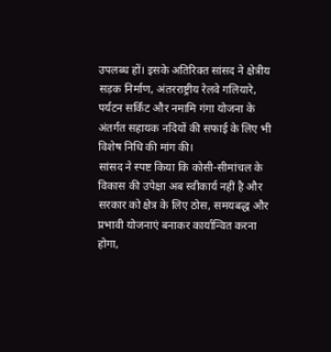उपलब्ध हों। इसके अतिरिक्त सांसद ने क्षेत्रीय सड़क निर्माण, अंतरराष्ट्रीय रेलवे गलियारे, पर्यटन सर्किट और नमामि गंगा योजना के अंतर्गत सहायक नदियों की सफाई के लिए भी विशेष निधि की मांग की।
सांसद ने स्पष्ट किया कि कोसी-सीमांचल के विकास की उपेक्षा अब स्वीकार्य नहीं है और सरकार को क्षेत्र के लिए ठोस, समयबद्ध और प्रभावी योजनाएं बनाकर कार्यान्वित करना होगा,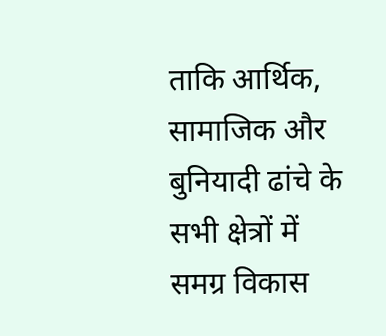ताकि आर्थिक, सामाजिक और बुनियादी ढांचे के सभी क्षेत्रों में समग्र विकास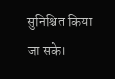सुनिश्चित किया जा सके।